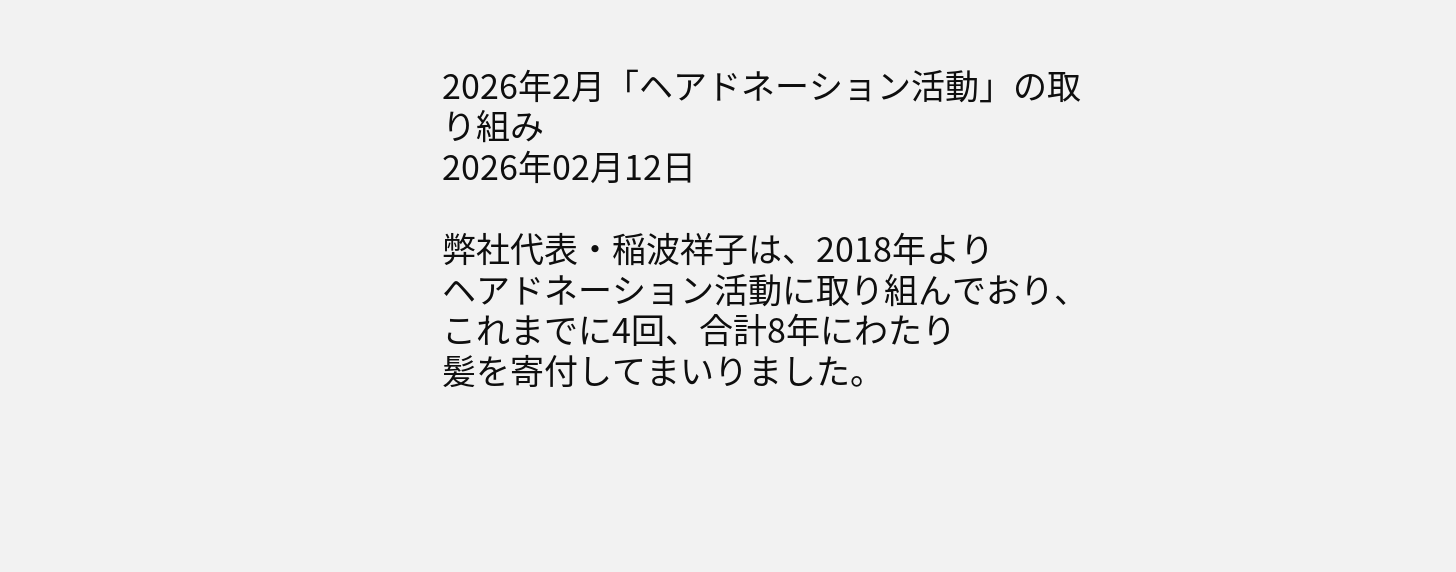2026年2月「ヘアドネーション活動」の取り組み
2026年02月12日

弊社代表・稲波祥子は、2018年より
ヘアドネーション活動に取り組んでおり、
これまでに4回、合計8年にわたり
髪を寄付してまいりました。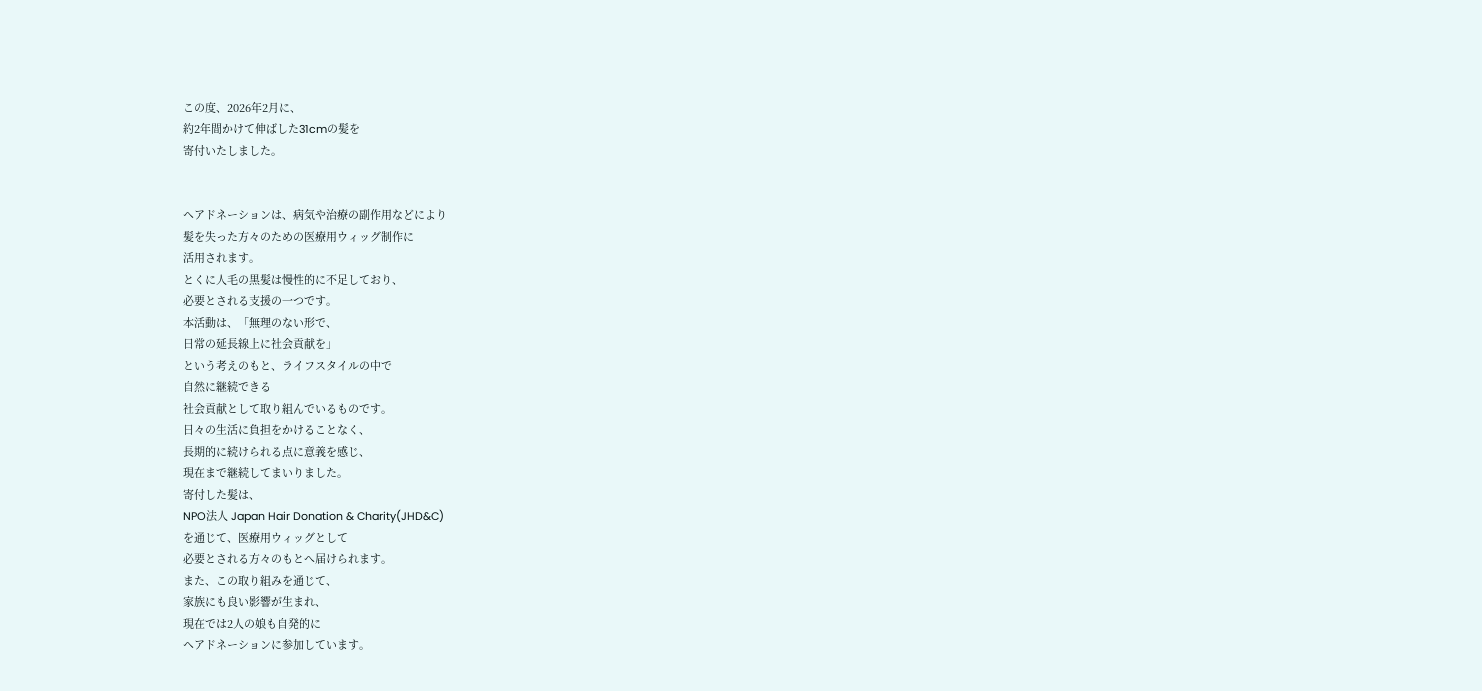この度、2026年2月に、
約2年間かけて伸ばした31cmの髪を
寄付いたしました。


ヘアドネーションは、病気や治療の副作用などにより
髪を失った方々のための医療用ウィッグ制作に
活用されます。
とくに人毛の黒髪は慢性的に不足しており、
必要とされる支援の一つです。
本活動は、「無理のない形で、
日常の延長線上に社会貢献を」
という考えのもと、ライフスタイルの中で
自然に継続できる
社会貢献として取り組んでいるものです。
日々の生活に負担をかけることなく、
長期的に続けられる点に意義を感じ、
現在まで継続してまいりました。
寄付した髪は、
NPO法人 Japan Hair Donation & Charity(JHD&C)
を通じて、医療用ウィッグとして
必要とされる方々のもとへ届けられます。
また、この取り組みを通じて、
家族にも良い影響が生まれ、
現在では2人の娘も自発的に
ヘアドネーションに参加しています。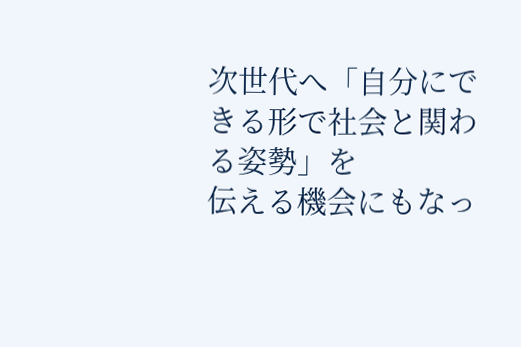次世代へ「自分にできる形で社会と関わる姿勢」を
伝える機会にもなっ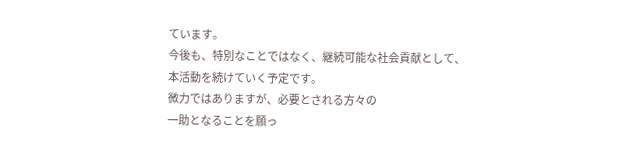ています。
今後も、特別なことではなく、継続可能な社会貢献として、
本活動を続けていく予定です。
微力ではありますが、必要とされる方々の
一助となることを願っ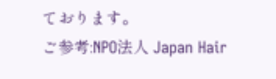ております。
ご参考:NPO法人 Japan Hair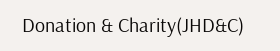Donation & Charity(JHD&C)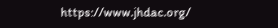https://www.jhdac.org/